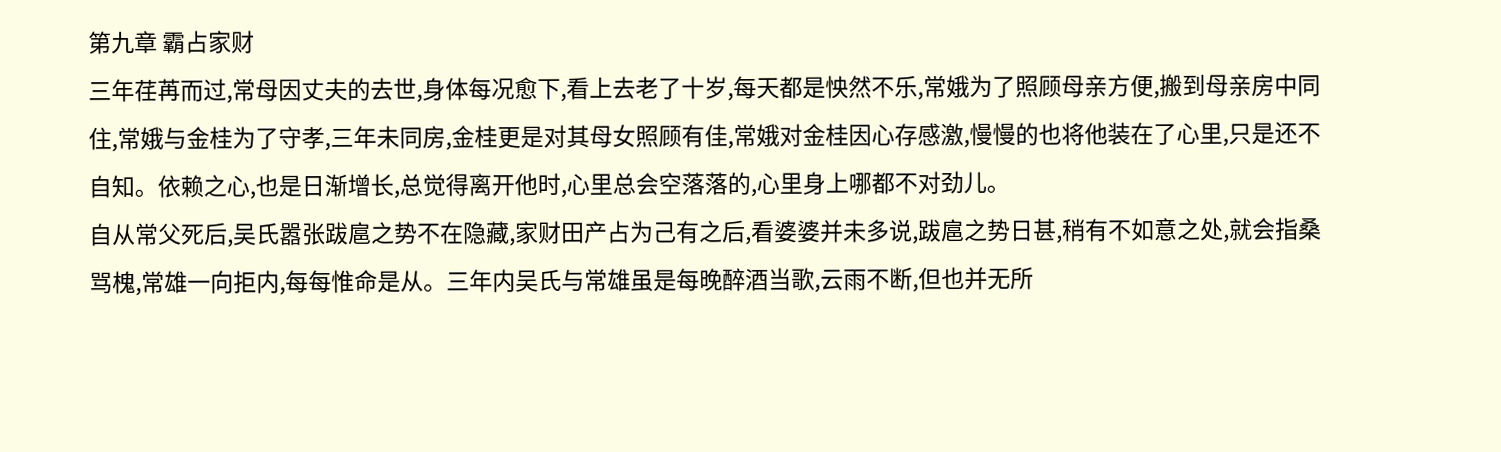第九章 霸占家财
三年荏苒而过,常母因丈夫的去世,身体每况愈下,看上去老了十岁,每天都是怏然不乐,常娥为了照顾母亲方便,搬到母亲房中同住,常娥与金桂为了守孝,三年未同房,金桂更是对其母女照顾有佳,常娥对金桂因心存感激,慢慢的也将他装在了心里,只是还不自知。依赖之心,也是日渐增长,总觉得离开他时,心里总会空落落的,心里身上哪都不对劲儿。
自从常父死后,吴氏嚣张跋扈之势不在隐藏,家财田产占为己有之后,看婆婆并未多说,跋扈之势日甚,稍有不如意之处,就会指桑骂槐,常雄一向拒内,每每惟命是从。三年内吴氏与常雄虽是每晚醉酒当歌,云雨不断,但也并无所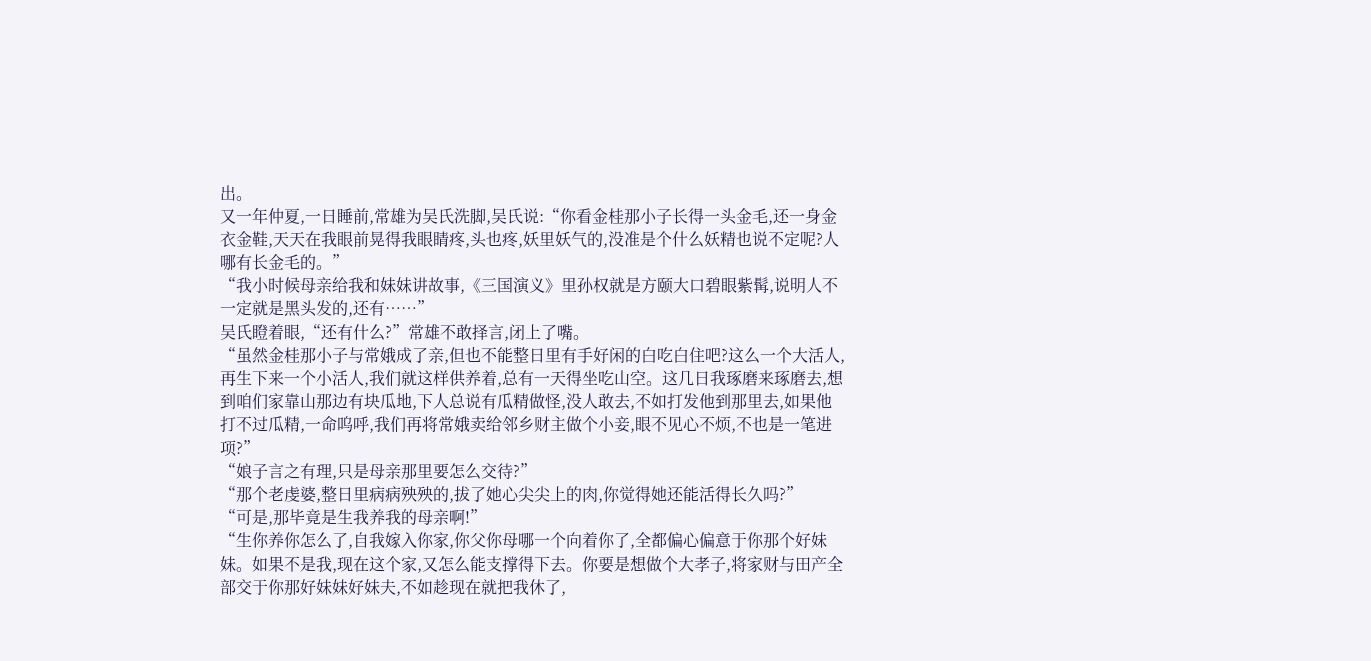出。
又一年仲夏,一日睡前,常雄为吴氏洗脚,吴氏说:“你看金桂那小子长得一头金毛,还一身金衣金鞋,天天在我眼前晃得我眼睛疼,头也疼,妖里妖气的,没准是个什么妖精也说不定呢?人哪有长金毛的。”
“我小时候母亲给我和妹妹讲故事,《三国演义》里孙权就是方颐大口碧眼紫髯,说明人不一定就是黑头发的,还有……”
吴氏瞪着眼,“还有什么?”常雄不敢择言,闭上了嘴。
“虽然金桂那小子与常娥成了亲,但也不能整日里有手好闲的白吃白住吧?这么一个大活人,再生下来一个小活人,我们就这样供养着,总有一天得坐吃山空。这几日我琢磨来琢磨去,想到咱们家靠山那边有块瓜地,下人总说有瓜精做怪,没人敢去,不如打发他到那里去,如果他打不过瓜精,一命呜呼,我们再将常娥卖给邻乡财主做个小妾,眼不见心不烦,不也是一笔进项?”
“娘子言之有理,只是母亲那里要怎么交待?”
“那个老虔婆,整日里病病殃殃的,拔了她心尖尖上的肉,你觉得她还能活得长久吗?”
“可是,那毕竟是生我养我的母亲啊!”
“生你养你怎么了,自我嫁入你家,你父你母哪一个向着你了,全都偏心偏意于你那个好妹妹。如果不是我,现在这个家,又怎么能支撑得下去。你要是想做个大孝子,将家财与田产全部交于你那好妹妹好妹夫,不如趁现在就把我休了,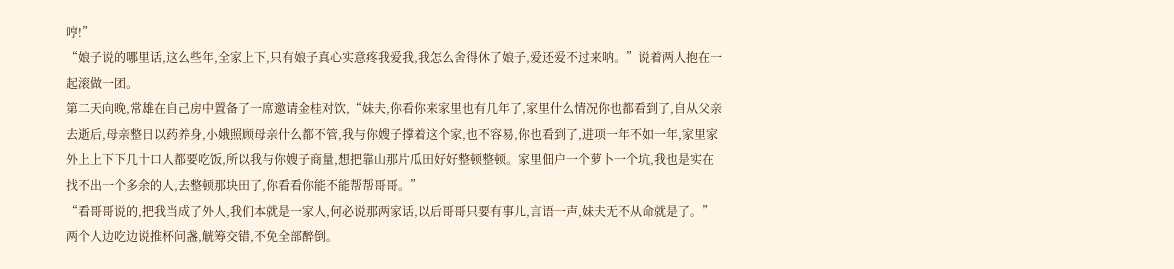哼!”
“娘子说的哪里话,这么些年,全家上下,只有娘子真心实意疼我爱我,我怎么舍得休了娘子,爱还爱不过来呐。”说着两人抱在一起滚做一团。
第二天向晚,常雄在自己房中置备了一席邀请金桂对饮,“妹夫,你看你来家里也有几年了,家里什么情况你也都看到了,自从父亲去逝后,母亲整日以药养身,小娥照顾母亲什么都不管,我与你嫂子撑着这个家,也不容易,你也看到了,进项一年不如一年,家里家外上上下下几十口人都要吃饭,所以我与你嫂子商量,想把靠山那片瓜田好好整顿整顿。家里佃户一个萝卜一个坑,我也是实在找不出一个多余的人,去整顿那块田了,你看看你能不能帮帮哥哥。”
“看哥哥说的,把我当成了外人,我们本就是一家人,何必说那两家话,以后哥哥只要有事儿,言语一声,妹夫无不从命就是了。”
两个人边吃边说推杯问盏,觥筹交错,不免全部醉倒。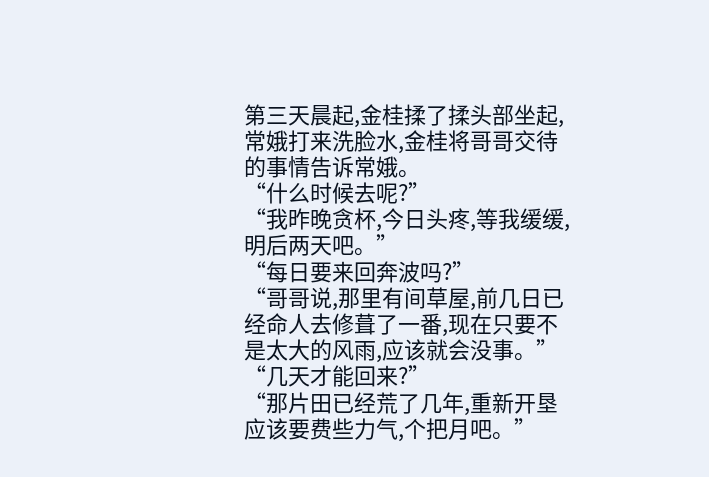第三天晨起,金桂揉了揉头部坐起,常娥打来洗脸水,金桂将哥哥交待的事情告诉常娥。
“什么时候去呢?”
“我昨晚贪杯,今日头疼,等我缓缓,明后两天吧。”
“每日要来回奔波吗?”
“哥哥说,那里有间草屋,前几日已经命人去修葺了一番,现在只要不是太大的风雨,应该就会没事。”
“几天才能回来?”
“那片田已经荒了几年,重新开垦应该要费些力气,个把月吧。”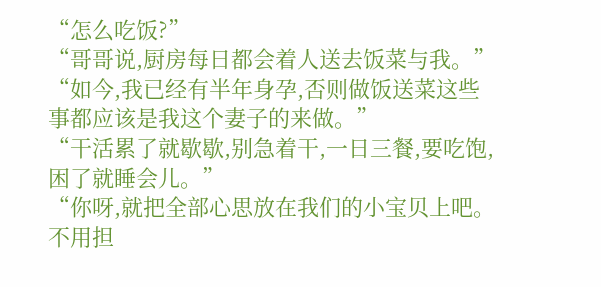“怎么吃饭?”
“哥哥说,厨房每日都会着人送去饭菜与我。”
“如今,我已经有半年身孕,否则做饭送菜这些事都应该是我这个妻子的来做。”
“干活累了就歇歇,别急着干,一日三餐,要吃饱,困了就睡会儿。”
“你呀,就把全部心思放在我们的小宝贝上吧。不用担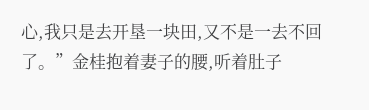心,我只是去开垦一块田,又不是一去不回了。”金桂抱着妻子的腰,听着肚子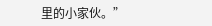里的小家伙。”